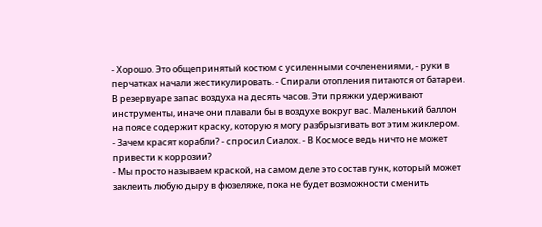- Хорошо. Это общепринятый костюм с усиленными сочленениями, - руки в перчатках начали жестикулировать. - Спирали отопления питаются от батареи. В резервуаре запас воздуха на десять часов. Эти пряжки удерживают инструменты, иначе они плавали бы в воздухе вокруг вас. Маленький баллон на поясе содержит краску, которую я могу разбрызгивать вот этим жиклером.
- Зачем красят корабли? - спросил Сиалох. - В Космосе ведь ничто не может привести к коррозии?
- Мы просто называем краской, на самом деле это состав гунк, который может заклеить любую дыру в фюзеляже, пока не будет возможности сменить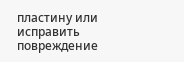пластину или исправить повреждение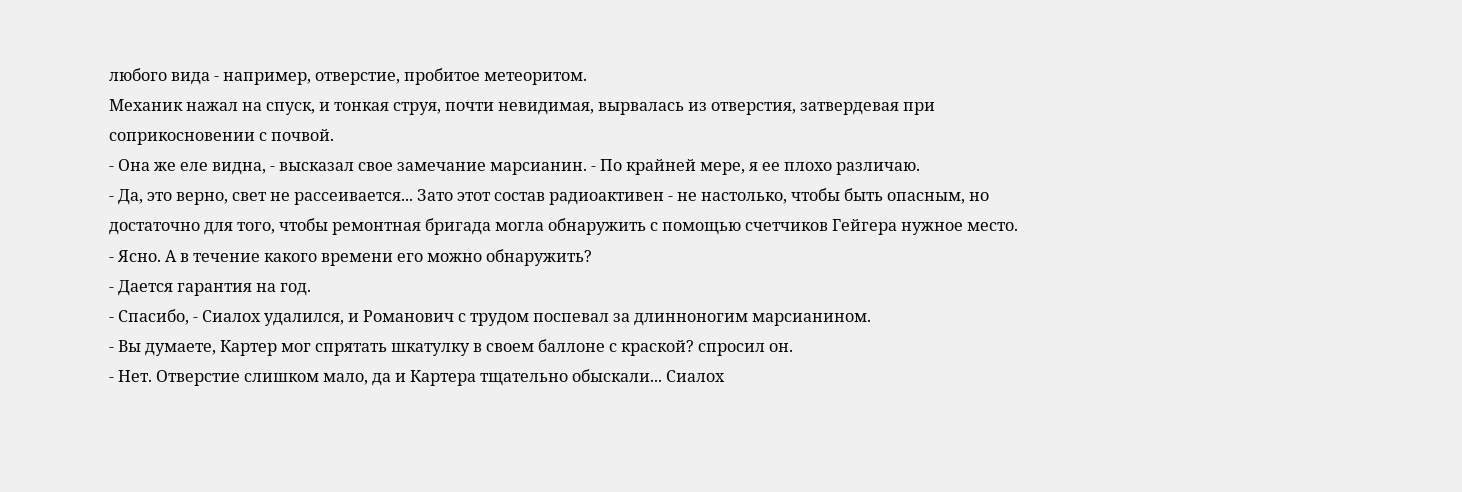любого вида - например, отверстие, пробитое метеоритом.
Механик нажал на спуск, и тонкая струя, почти невидимая, вырвалась из отверстия, затвердевая при соприкосновении с почвой.
- Она же еле видна, - высказал свое замечание марсианин. - По крайней мере, я ее плохо различаю.
- Да, это верно, свет не рассеивается... Зато этот состав радиоактивен - не настолько, чтобы быть опасным, но достаточно для того, чтобы ремонтная бригада могла обнаружить с помощью счетчиков Гейгера нужное место.
- Ясно. А в течение какого времени его можно обнаружить?
- Дается гарантия на год.
- Спасибо, - Сиалох удалился, и Романович с трудом поспевал за длинноногим марсианином.
- Вы думаете, Картер мог спрятать шкатулку в своем баллоне с краской? спросил он.
- Нет. Отверстие слишком мало, да и Картера тщательно обыскали... Сиалох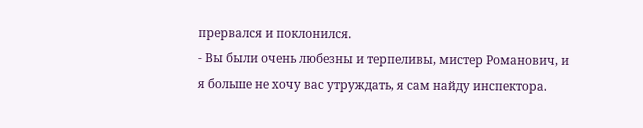прервался и поклонился.
- Вы были очень любезны и терпеливы, мистер Романович, и я больше не хочу вас утруждать, я сам найду инспектора.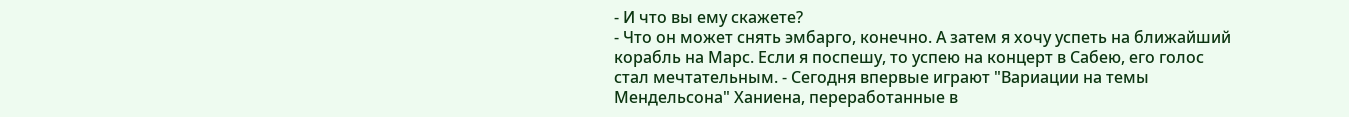- И что вы ему скажете?
- Что он может снять эмбарго, конечно. А затем я хочу успеть на ближайший корабль на Марс. Если я поспешу, то успею на концерт в Сабею, его голос стал мечтательным. - Сегодня впервые играют "Вариации на темы Мендельсона" Ханиена, переработанные в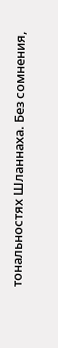тональностях Шланнаха. Без сомнения,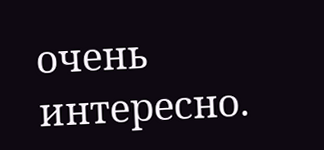очень интересно.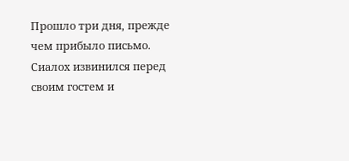Прошло три дня, прежде чем прибыло письмо. Сиалох извинился перед своим гостем и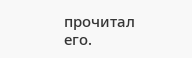прочитал его.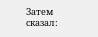Затем сказал: